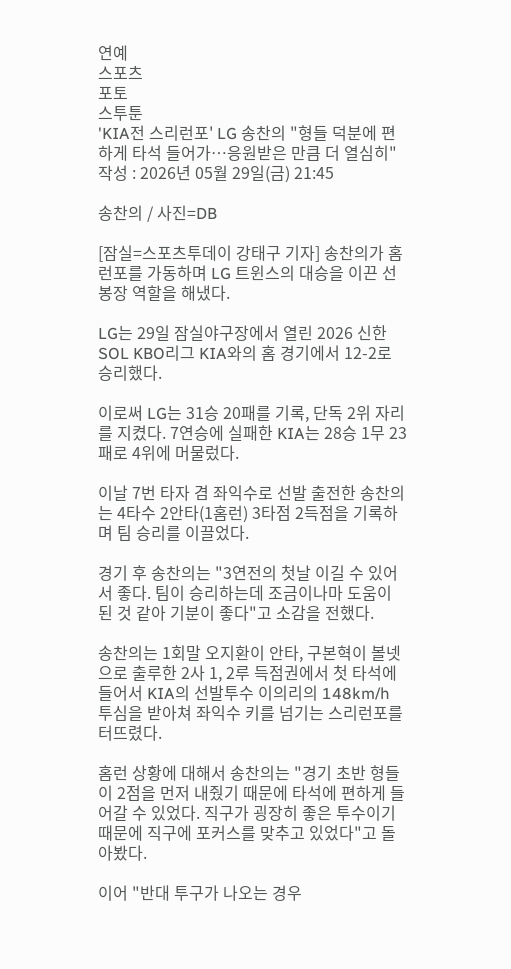연예
스포츠
포토
스투툰
'KIA전 스리런포' LG 송찬의 "형들 덕분에 편하게 타석 들어가…응원받은 만큼 더 열심히"
작성 : 2026년 05월 29일(금) 21:45

송찬의 / 사진=DB

[잠실=스포츠투데이 강태구 기자] 송찬의가 홈런포를 가동하며 LG 트윈스의 대승을 이끈 선봉장 역할을 해냈다.

LG는 29일 잠실야구장에서 열린 2026 신한 SOL KBO리그 KIA와의 홈 경기에서 12-2로 승리했다.

이로써 LG는 31승 20패를 기록, 단독 2위 자리를 지켰다. 7연승에 실패한 KIA는 28승 1무 23패로 4위에 머물렀다.

이날 7번 타자 겸 좌익수로 선발 출전한 송찬의는 4타수 2안타(1홈런) 3타점 2득점을 기록하며 팀 승리를 이끌었다.

경기 후 송찬의는 "3연전의 첫날 이길 수 있어서 좋다. 팀이 승리하는데 조금이나마 도움이 된 것 같아 기분이 좋다"고 소감을 전했다.

송찬의는 1회말 오지환이 안타, 구본혁이 볼넷으로 출루한 2사 1, 2루 득점권에서 첫 타석에 들어서 KIA의 선발투수 이의리의 148km/h 투심을 받아쳐 좌익수 키를 넘기는 스리런포를 터뜨렸다.

홈런 상황에 대해서 송찬의는 "경기 초반 형들이 2점을 먼저 내줬기 때문에 타석에 편하게 들어갈 수 있었다. 직구가 굉장히 좋은 투수이기 때문에 직구에 포커스를 맞추고 있었다"고 돌아봤다.

이어 "반대 투구가 나오는 경우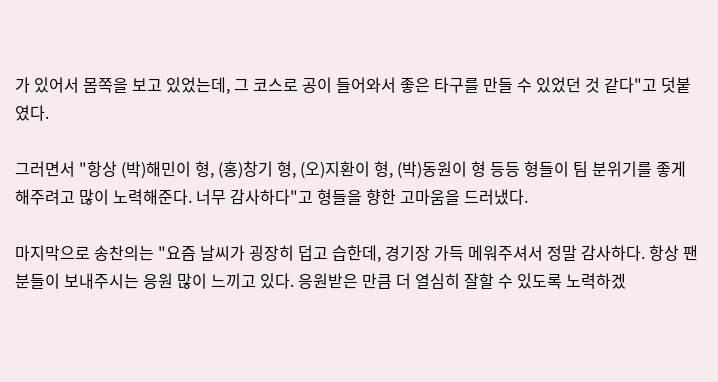가 있어서 몸쪽을 보고 있었는데, 그 코스로 공이 들어와서 좋은 타구를 만들 수 있었던 것 같다"고 덧붙였다.

그러면서 "항상 (박)해민이 형, (홍)창기 형, (오)지환이 형, (박)동원이 형 등등 형들이 팀 분위기를 좋게 해주려고 많이 노력해준다. 너무 감사하다"고 형들을 향한 고마움을 드러냈다.

마지막으로 송찬의는 "요즘 날씨가 굉장히 덥고 습한데, 경기장 가득 메워주셔서 정말 감사하다. 항상 팬분들이 보내주시는 응원 많이 느끼고 있다. 응원받은 만큼 더 열심히 잘할 수 있도록 노력하겠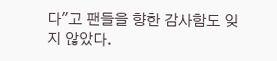다"고 팬들을 향한 감사함도 잊지 않았다.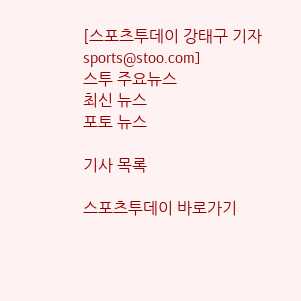[스포츠투데이 강태구 기자 sports@stoo.com]
스투 주요뉴스
최신 뉴스
포토 뉴스

기사 목록

스포츠투데이 바로가기